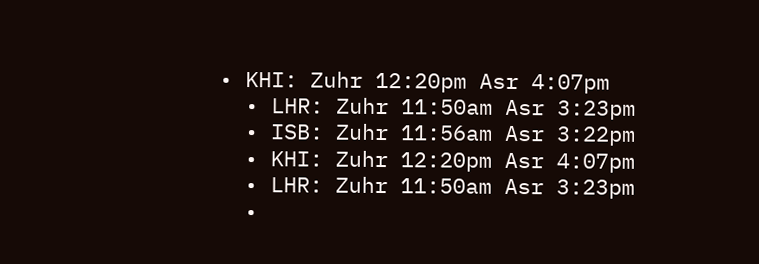• KHI: Zuhr 12:20pm Asr 4:07pm
  • LHR: Zuhr 11:50am Asr 3:23pm
  • ISB: Zuhr 11:56am Asr 3:22pm
  • KHI: Zuhr 12:20pm Asr 4:07pm
  • LHR: Zuhr 11:50am Asr 3:23pm
  •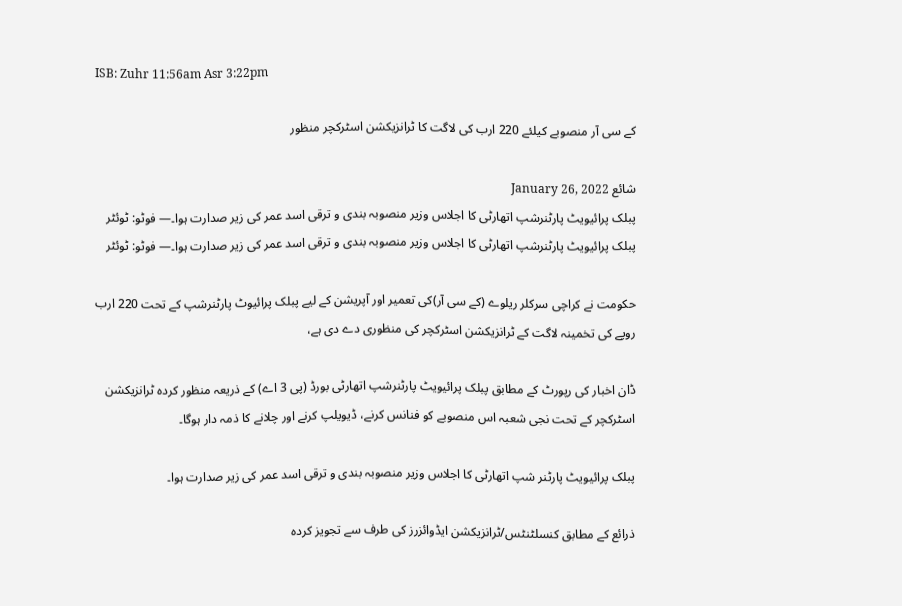ISB: Zuhr 11:56am Asr 3:22pm

کے سی آر منصوبے کیلئے 220 ارب کی لاگت کا ٹرانزیکشن اسٹرکچر منظور

شائع January 26, 2022
پبلک پرائیویٹ پارٹنرشپ اتھارٹی کا اجلاس وزیر منصوبہ بندی و ترقی اسد عمر کی زیر صدارت ہوا۔— فوٹو: ٹوئٹر
پبلک پرائیویٹ پارٹنرشپ اتھارٹی کا اجلاس وزیر منصوبہ بندی و ترقی اسد عمر کی زیر صدارت ہوا۔— فوٹو: ٹوئٹر

حکومت نے کراچی سرکلر ریلوے (کے سی آر)کی تعمیر اور آپریشن کے لیے پبلک پرائیوٹ پارٹنرشپ کے تحت 220 ارب روپے کی تخمینہ لاگت کے ٹرانزیکشن اسٹرکچر کی منظوری دے دی ہے،

ڈان اخبار کی رپورٹ کے مطابق پبلک پرائیویٹ پارٹنرشپ اتھارٹی بورڈ (پی 3 اے) کے ذریعہ منظور کردہ ٹرانزیکشن اسٹرکچر کے تحت نجی شعبہ اس منصوبے کو فنانس کرنے، ڈیویلپ کرنے اور چلانے کا ذمہ دار ہوگا۔

پبلک پرائیویٹ پارٹنر شپ اتھارٹی کا اجلاس وزیر منصوبہ بندی و ترقی اسد عمر کی زیر صدارت ہوا۔

ذرائع کے مطابق کنسلٹنٹس/ٹرانزیکشن ایڈوائزرز کی طرف سے تجویز کردہ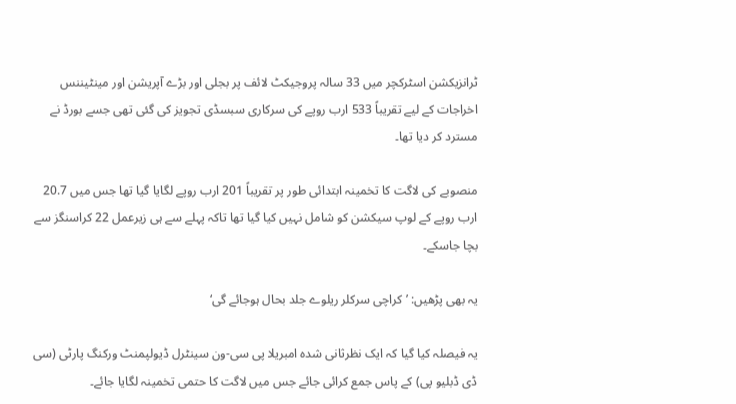ٹرانزیکشن اسٹرکچر میں 33 سالہ پروجیکٹ لائف پر بجلی اور بڑے آپریشن اور مینٹیننس اخراجات کے لیے تقریباً 533 ارب روپے کی سرکاری سبسڈی تجویز کی گئی تھی جسے بورڈ نے مسترد کر دیا تھا۔

منصوبے کی لاگت کا تخمینہ ابتدائی طور پر تقریباً 201 ارب روپے لگایا گیا تھا جس میں 20.7 ارب روپے کے لوپ سیکشن کو شامل نہیں کیا گیا تھا تاکہ پہلے سے ہی زیرعمل 22 کراسنگز سے بچا جاسکے۔

یہ بھی پڑھیں: ’کراچی سرکلر ریلوے جلد بحال ہوجائے گی‘

یہ فیصلہ کیا گیا کہ ایک نظرثانی شدہ امبریلا پی سی-ون سینٹرل ڈیولپمنٹ ورکنگ پارٹی (سی ڈی ڈبلیو پی) کے پاس جمع کرائی جائے جس میں لاگت کا حتمی تخمینہ لگایا جائے۔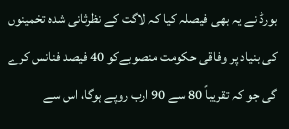بورڈ نے یہ بھی فیصلہ کیا کہ لاگت کے نظرثانی شدہ تخمینوں کی بنیاد پر وفاقی حکومت منصوبےکو 40 فیصد فنانس کرے گی جو کہ تقریباً 80 سے 90 ارب روپے ہوگا، اس سے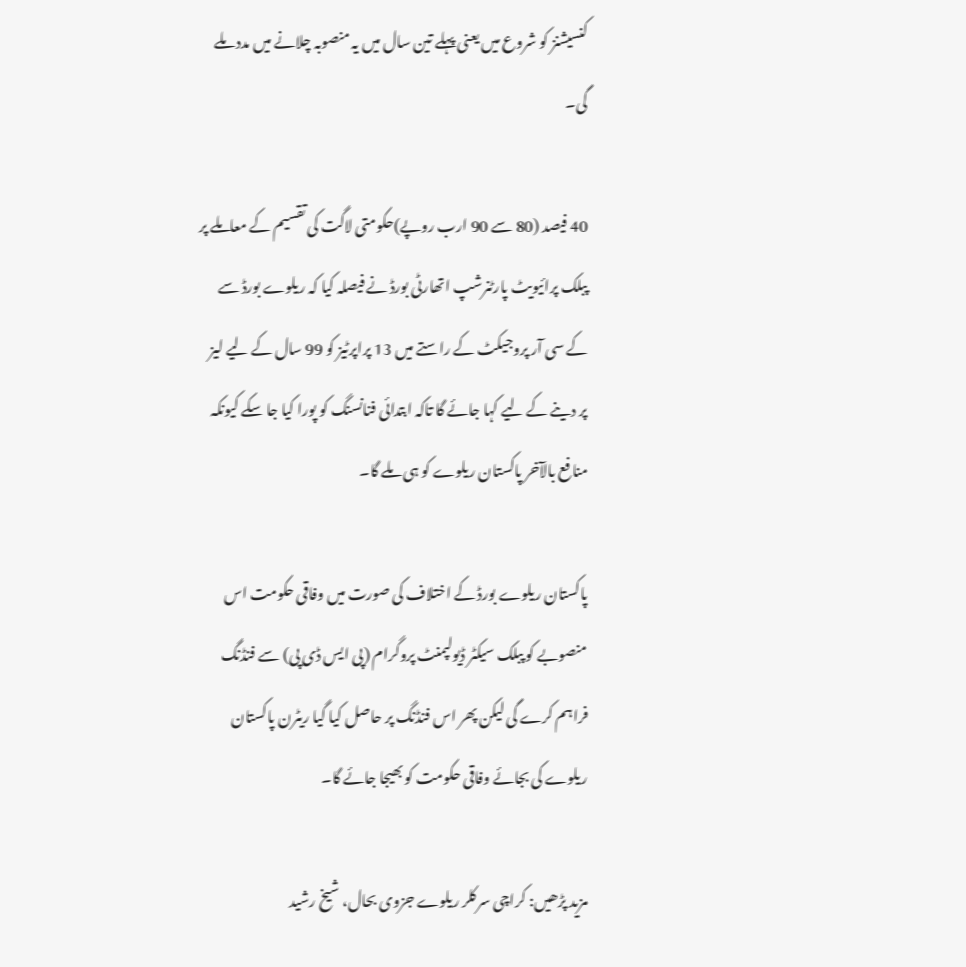کنسیشنز کو شروع میں یعنی پہلے تین سال میں یہ منصوبہ چلانے میں مدد ملے گی۔

40 فیصد (80 سے 90 ارب روپے)حکومتی لاگت کی تقسیم کے معاملے پر پبلک پرائیویٹ پارٹنرشپ اتھارٹی بورڈ نے فیصلہ کیا کہ ریلوے بورڈ سے کے سی آر پروجیکٹ کے راستے میں 13 پراپرٹیز کو 99 سال کے لیے لیز پر دینے کے لیے کہا جائے گا تاکہ ابتدائی فنانسنگ کو پورا کیا جا سکے کیونکہ منافع بالآخر پاکستان ریلوے کو ہی ملے گا۔

پاکستان ریلوے بورڈ کے اختلاف کی صورت میں وفاقی حکومت اس منصوبے کو پبلک سیکٹر ڈیولپمنٹ پروگرام (پی ایس ڈی پی) سے فنڈنگ فراہم کرے گی لیکن پھر اس فنڈنگ پر حاصل کیا گیا ریٹرن پاکستان ریلوے کی بجائے وفاقی حکومت کو بھیجا جائے گا۔

مزید پڑھیں: کراچی سرکلر ریلوے جزوی بحال، شیخ رشید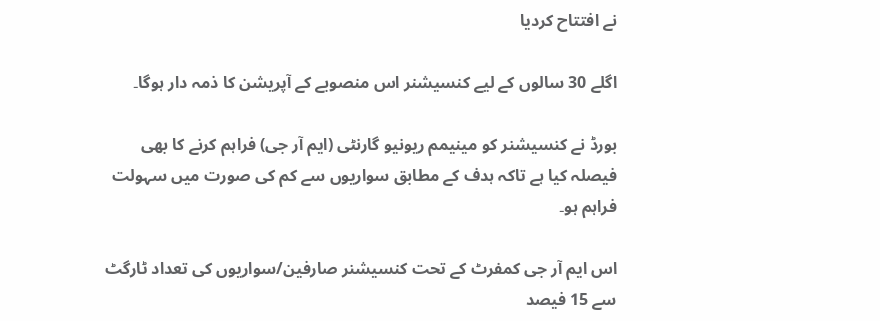نے افتتاح کردیا

اگلے 30 سالوں کے لیے کنسیشنر اس منصوبے کے آپریشن کا ذمہ دار ہوگا۔

بورڈ نے کنسیشنر کو مینیمم ریونیو گارنٹی (ایم آر جی) فراہم کرنے کا بھی فیصلہ کیا ہے تاکہ ہدف کے مطابق سواریوں سے کم کی صورت میں سہولت فراہم ہو۔

اس ایم آر جی کمفرٹ کے تحت کنسیشنر صارفین/سواریوں کی تعداد ٹارگٹ سے 15 فیصد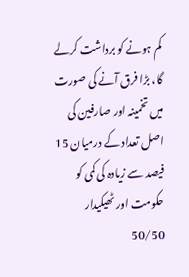کم ہونے کو برداشت کرلے گا، بڑا فرق آنے کی صورت میں تخمینہ اور صارفین کی اصل تعداد کے درمیان 15 فیصد سے زیادہ کی کمی کو حکومت اور ٹھیکیدار 50/50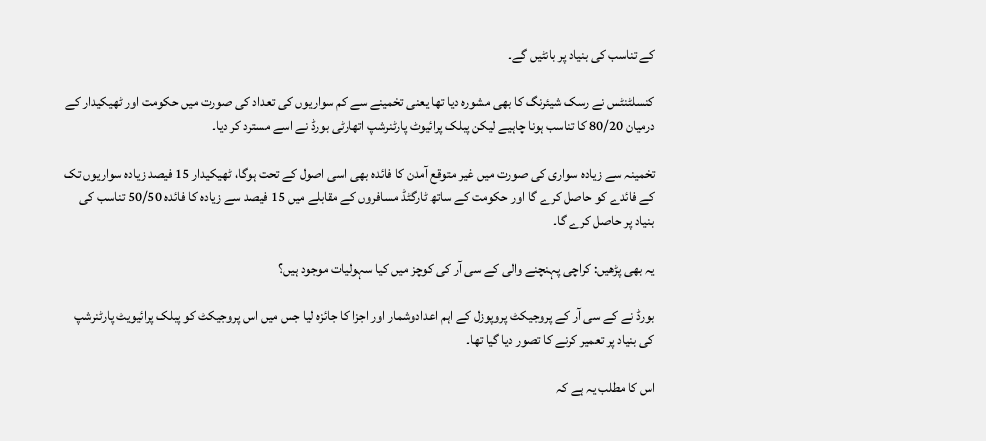کے تناسب کی بنیاد پر بانٹیں گے۔

کنسلٹنٹس نے رسک شیئرنگ کا بھی مشورہ دیا تھا یعنی تخمینے سے کم سواریوں کی تعداد کی صورت میں حکومت اور ٹھیکیدار کے درمیان 80/20 کا تناسب ہونا چاہیے لیکن پبلک پرائیوٹ پارٹنرشپ اتھارٹی بورڈ نے اسے مسترد کر دیا۔

تخمینہ سے زیادہ سواری کی صورت میں غیر متوقع آمدن کا فائدہ بھی اسی اصول کے تحت ہوگا، ٹھیکیدار 15 فیصد زیادہ سواریوں تک کے فائدے کو حاصل کرے گا اور حکومت کے ساتھ ٹارگٹڈ مسافروں کے مقابلے میں 15 فیصد سے زیادہ کا فائدہ 50/50 تناسب کی بنیاد پر حاصل کرے گا۔

یہ بھی پڑھیں: کراچی پہنچنے والی کے سی آر کی کوچز میں کیا سہولیات موجود ہیں؟

بورڈ نے کے سی آر کے پروجیکٹ پروپوزل کے اہم اعدادوشمار اور اجزا کا جائزہ لیا جس میں اس پروجیکٹ کو پبلک پرائیویٹ پارٹنرشپ کی بنیاد پر تعمیر کرنے کا تصور دیا گیا تھا۔

اس کا مطلب یہ ہے کہ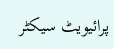پرائیویٹ سیکٹر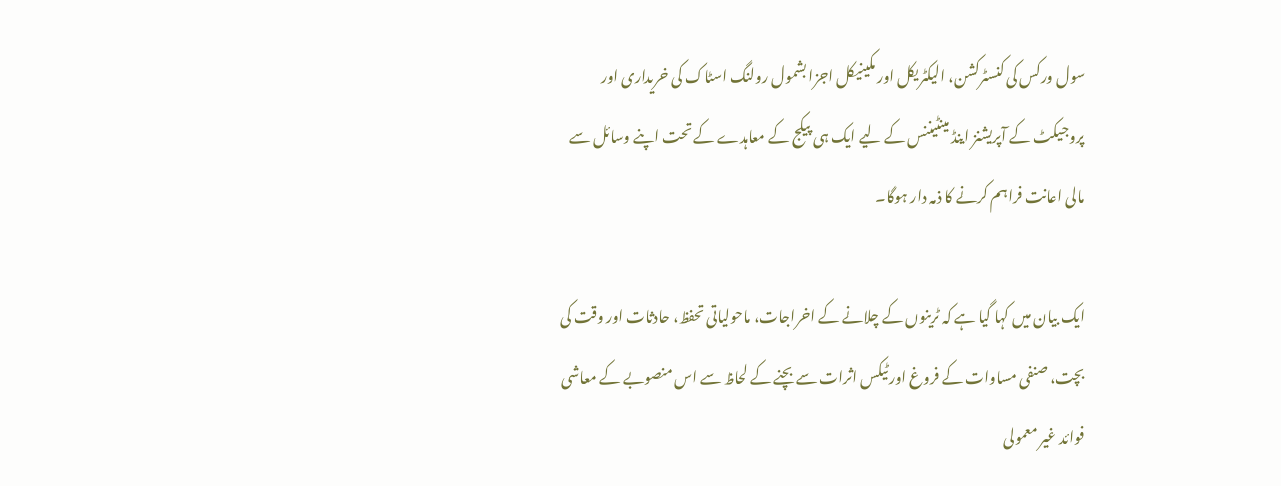سول ورکس کی کنسٹرکشن، الیکٹریکل اور مکینیکل اجزا بشمول رولنگ اسٹاک کی خریداری اور پروجیکٹ کے آپریشنز اینڈ مینٹیننس کے لیے ایک ہی پیکج کے معاہدے کے تحت اپنے وسائل سے مالی اعانت فراہم کرنے کا ذمہ دار ہوگا۔

ایک بیان میں کہا گیا ہے کہ ٹرینوں کے چلانے کے اخراجات، ماحولیاتی تحفظ، حادثات اور وقت کی بچت، صنفی مساوات کے فروغ اور ٹیکس اثرات سے بچنے کے لحاظ سے اس منصوبے کے معاشی فوائد غیر معمولی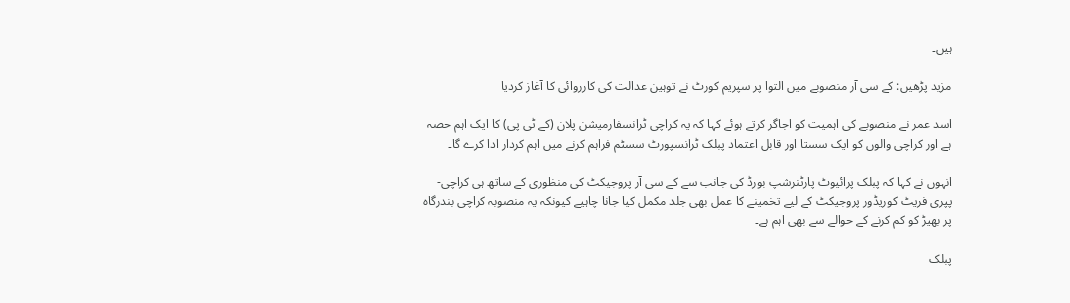ہیں۔

مزید پڑھیں: کے سی آر منصوبے میں التوا پر سپریم کورٹ نے توہین عدالت کی کارروائی کا آغاز کردیا

اسد عمر نے منصوبے کی اہمیت کو اجاگر کرتے ہوئے کہا کہ یہ کراچی ٹرانسفارمیشن پلان (کے ٹی پی) کا ایک اہم حصہ ہے اور کراچی والوں کو ایک سستا اور قابل اعتماد پبلک ٹرانسپورٹ سسٹم فراہم کرنے میں اہم کردار ادا کرے گا۔

انہوں نے کہا کہ پبلک پرائیوٹ پارٹنرشپ بورڈ کی جانب سے کے سی آر پروجیکٹ کی منظوری کے ساتھ ہی کراچی-پپری فریٹ کوریڈور پروجیکٹ کے لیے تخمینے کا عمل بھی جلد مکمل کیا جانا چاہیے کیونکہ یہ منصوبہ کراچی بندرگاہ پر بھیڑ کو کم کرنے کے حوالے سے بھی اہم ہے۔

پبلک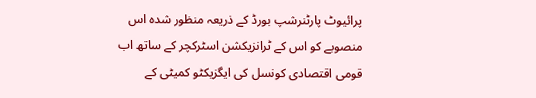پرائیوٹ پارٹنرشپ بورڈ کے ذریعہ منظور شدہ اس منصوبے کو اس کے ٹرانزیکشن اسٹرکچر کے ساتھ اب قومی اقتصادی کونسل کی ایگزیکٹو کمیٹی کے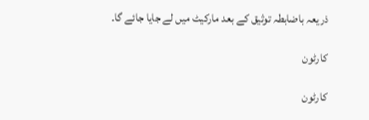ذریعہ باضابطہ توثیق کے بعد مارکیٹ میں لے جایا جائے گا۔

کارٹون

کارٹون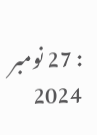: 27 نومبر 2024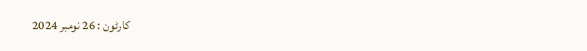کارٹون : 26 نومبر 2024